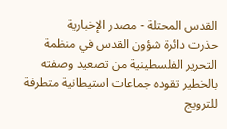القدس المحتلة - مصدر الإخبارية
حذرت دائرة شؤون القدس في منظمة التحرير الفلسطينية من تصعيد وصفته بالخطير تقوده جماعات استيطانية متطرفة للترويج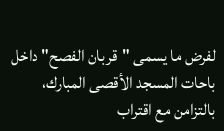لفرض ما يسمى "قربان الفصح" داخل باحات المسجد الأقصى المبارك، بالتزامن مع اقتراب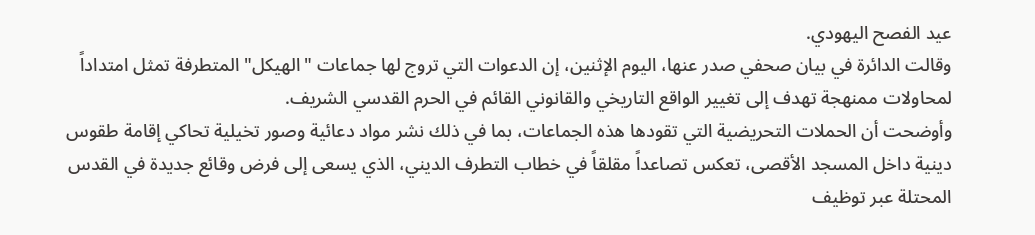عيد الفصح اليهودي.
وقالت الدائرة في بيان صحفي صدر عنها، اليوم الإثنين، إن الدعوات التي تروج لها جماعات "الهيكل" المتطرفة تمثل امتداداً لمحاولات ممنهجة تهدف إلى تغيير الواقع التاريخي والقانوني القائم في الحرم القدسي الشريف.
وأوضحت أن الحملات التحريضية التي تقودها هذه الجماعات، بما في ذلك نشر مواد دعائية وصور تخيلية تحاكي إقامة طقوس دينية داخل المسجد الأقصى، تعكس تصاعداً مقلقاً في خطاب التطرف الديني، الذي يسعى إلى فرض وقائع جديدة في القدس المحتلة عبر توظيف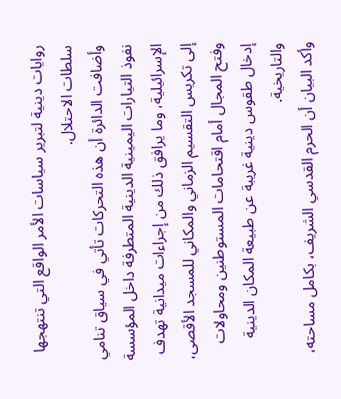روايات دينية لتبرير سياسات الأمر الواقع التي تنتهجها سلطات الاحتلال.
وأضافت الدائرة أن هذه التحركات تأتي في سياق تنامي نفوذ التيارات اليمينية الدينية المتطرفة داخل المؤسسة الإسرائيلية، وما يرافق ذلك من إجراءات ميدانية تهدف إلى تكريس التقسيم الزماني والمكاني للمسجد الأقصى، وفتح المجال أمام اقتحامات المستوطنين ومحاولات إدخال طقوس دينية غريبة عن طبيعة المكان الدينية والتاريخية.
وأكد البيان أن الحرم القدسي الشريف، بكامل مساحته،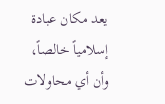يعد مكان عبادة إسلامياً خالصاً، وأن أي محاولات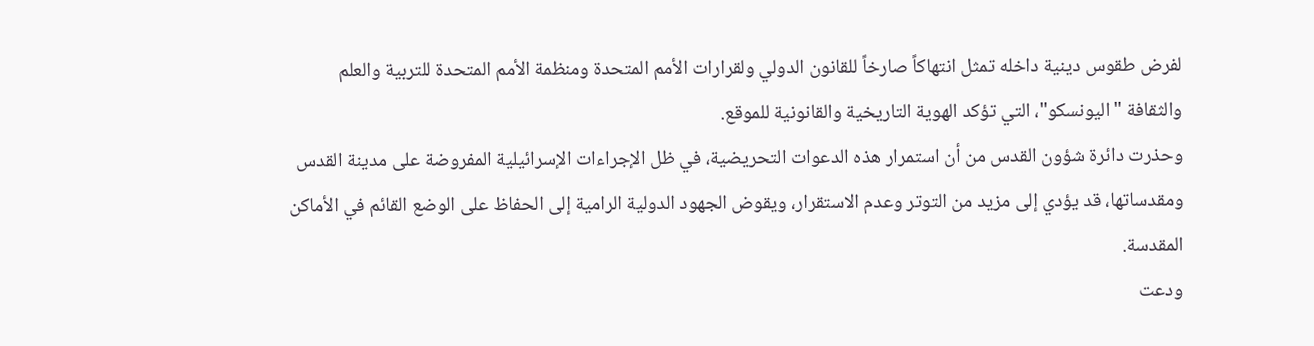لفرض طقوس دينية داخله تمثل انتهاكاً صارخاً للقانون الدولي ولقرارات الأمم المتحدة ومنظمة الأمم المتحدة للتربية والعلم والثقافة "اليونسكو"، التي تؤكد الهوية التاريخية والقانونية للموقع.
وحذرت دائرة شؤون القدس من أن استمرار هذه الدعوات التحريضية، في ظل الإجراءات الإسرائيلية المفروضة على مدينة القدس ومقدساتها، قد يؤدي إلى مزيد من التوتر وعدم الاستقرار، ويقوض الجهود الدولية الرامية إلى الحفاظ على الوضع القائم في الأماكن المقدسة.
ودعت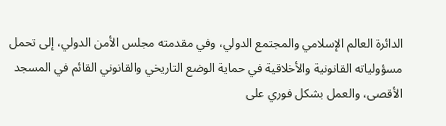الدائرة العالم الإسلامي والمجتمع الدولي، وفي مقدمته مجلس الأمن الدولي، إلى تحمل مسؤولياته القانونية والأخلاقية في حماية الوضع التاريخي والقانوني القائم في المسجد الأقصى، والعمل بشكل فوري على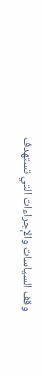وقف السياسات والإجراءات التي تستهدف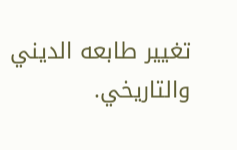تغيير طابعه الديني والتاريخي.